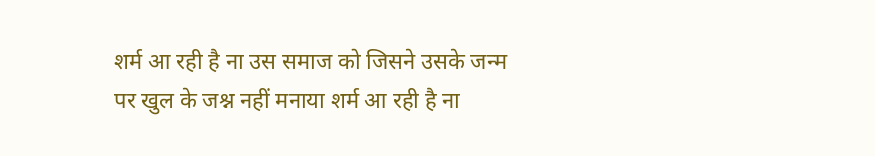शर्म आ रही है ना उस समाज को जिसने उसके जन्म पर खुल के जश्न नहीं मनाया शर्म आ रही है ना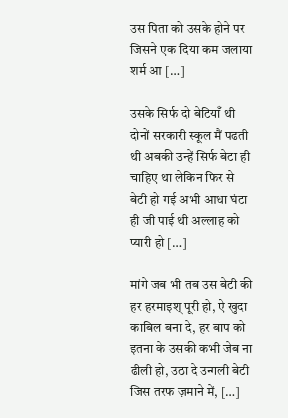उस पिता को उसके होने पर जिसने एक दिया कम जलाया शर्म आ […]

उसके सिर्फ दो बेटियाँ थी दोनों सरकारी स्कूल मैं पढती थी अबकी उन्हें सिर्फ बेटा ही चाहिए था लेकिन फिर से बेटी हो गई अभी आधा घंटा ही जी पाई थी अल्लाह को प्यारी हो […]

मांगे जब भी तब उस बेटी की हर हरमाइश् पूरी हो, ऐ खुदा काबिल बना दे, हर बाप को इतना के उसकी कभी जेब ना ढीली हो, उठा दे उन्गली बेटी जिस तरफ ज़माने में, […]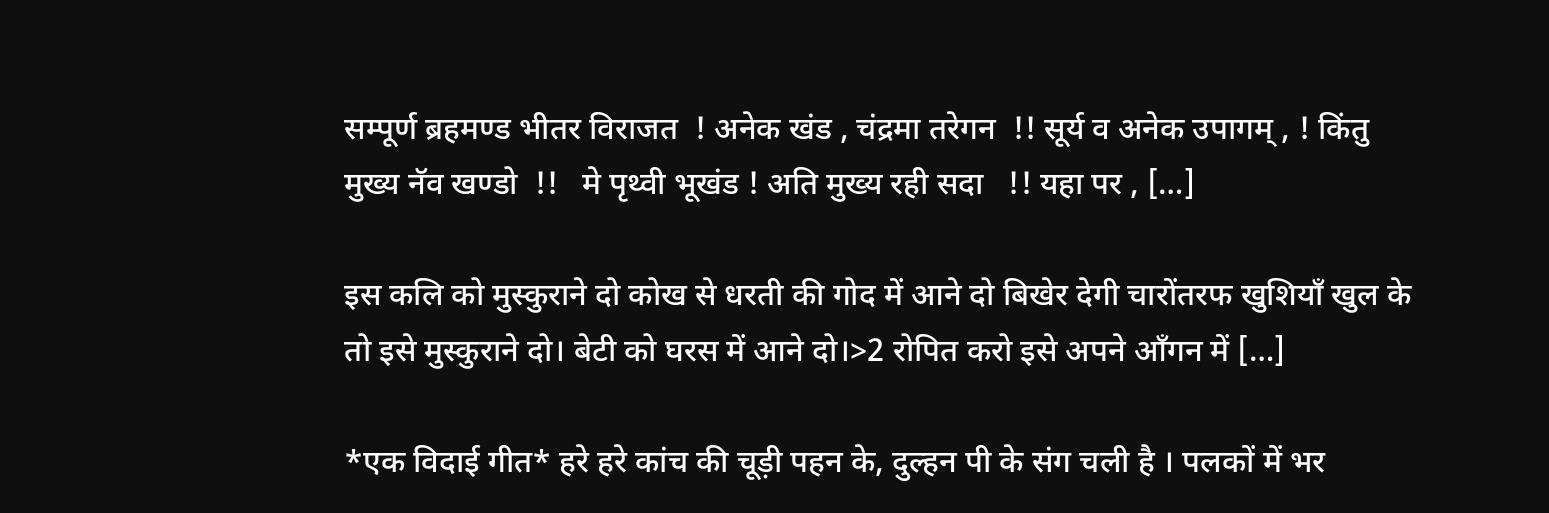सम्पूर्ण ब्रहमण्ड भीतर विराजत  ! अनेक खंड , चंद्रमा तरेगन  !! सूर्य व अनेक उपागम् , ! किंतु मुख्य नॅव खण्डो  !!   मे पृथ्वी भूखंड ! अति मुख्य रही सदा   !! यहा पर , […]

इस कलि को मुस्कुराने दो कोख से धरती की गोद में आने दो बिखेर देगी चारोंतरफ खुशियाँ खुल के तो इसे मुस्कुराने दो। बेटी को घरस में आने दो।>2 रोपित करो इसे अपने आँगन में […]

*एक विदाई गीत* हरे हरे कांच की चूड़ी पहन के, दुल्हन पी के संग चली है । पलकों में भर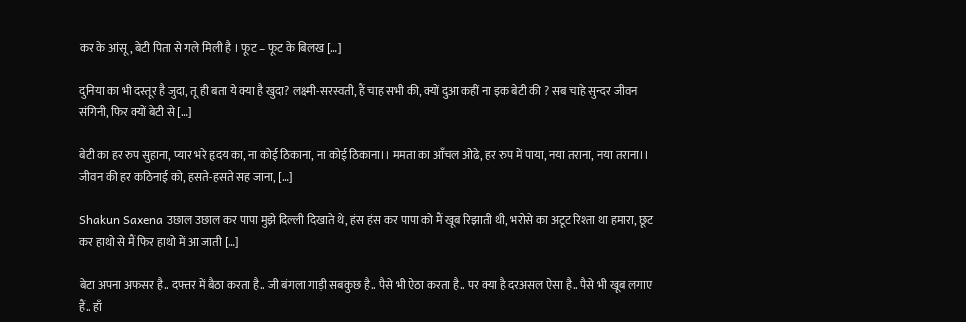कर के आंसू, बेटी पिता से गले मिली है । फूट – फूट के बिलख […]

दुनिया का भी दस्तूर है जुदा, तू ही बता ये क्या है खुदा? लक्ष्मी-सरस्वती, हैं चाह सभी की, क्यों दुआ कहीं ना इक बेटी की ? सब चाहे सुन्दर जीवन संगिनी, फिर क्यों बेटी से […]

बेटी का हर रुप सुहाना, प्यार भरे हृदय का, ना कोई ठिकाना, ना कोई ठिकाना।। ममता का आँचल ओढे, हर रुप में पाया, नया तराना, नया तराना।। जीवन की हर कठिनाई को, हसते-हसते सह जाना, […]

Shakun Saxena उछाल उछाल कर पापा मुझे दिल्ली दिखाते थे, हंस हंस कर पापा को मैं खूब रिझाती थी, भरोसे का अटूट रिश्ता था हमारा, छूट कर हाथो से मैं फिर हाथो में आ जाती […]

बेटा अपना अफसर है.. दफ्तर में बैठा करता है.. जी बंगला गाड़ी सबकुछ है.. पैसे भी ऐठा करता है.. पर क्या है दरअसल ऐसा है.. पैसे भी खूब लगाए हैं.. हाँ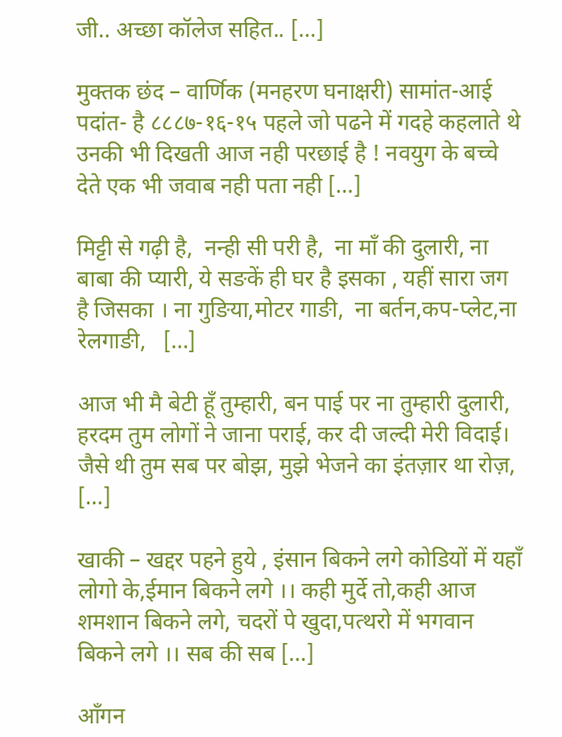जी.. अच्छा कॉलेज सहित.. […]

मुक्तक छंद – वार्णिक (मनहरण घनाक्षरी) सामांत-आई पदांत- है ८८८७-१६-१५ पहले जो पढने में गदहे कहलाते थे उनकी भी दिखती आज नही परछाई है ! नवयुग के बच्चे देते एक भी जवाब नही पता नही […]

मिट्टी से गढ़ी है,  नन्ही सी परी है,  ना माँ की दुलारी, ना बाबा की प्यारी, ये सङकें ही घर है इसका , यहीं सारा जग है जिसका । ना गुङिया,मोटर गाङी,  ना बर्तन,कप-प्लेट,ना रेलगाङी,   […]

आज भी मै बेटी हूँ तुम्हारी, बन पाई पर ना तुम्हारी दुलारी, हरदम तुम लोगों ने जाना पराई, कर दी जल्दी मेरी विदाई। जैसे थी तुम सब पर बोझ, मुझे भेजने का इंतज़ार था रोज़, […]

खाकी – खद्दर पहने हुये , इंसान बिकने लगे कोडियों में यहाँ लोगो के,ईमान बिकने लगे ।। कही मुर्दे तो,कही आज शमशान बिकने लगे, चदरों पे खुदा,पत्थरो में भगवान बिकने लगे ।। सब की सब […]

आँगन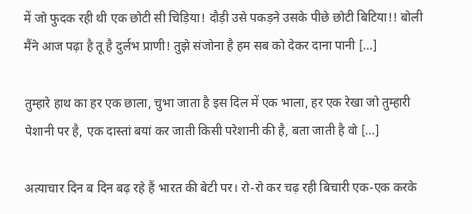में जो फुदक रही थी एक छोटी सी चिड़िया! दौड़ी उसे पकड़ने उसके पीछे छोटी बिटिया!! बोली मैंने आज पढ़ा है तू है दुर्लभ प्राणी! तुझे संजोना है हम सब को देकर दाना पानी […]

तुम्हारे हाथ का हर एक छाला, चुभा जाता है इस दिल में एक भाला, हर एक रेखा जो तुम्हारी पेशानी पर है, एक दास्तां बयां कर जाती किसी परेशानी की है, बता जाती है वो […]

अत्याचार दिन ब दिन बढ़ रहे हैं भारत की बेटी पर। रो-रो कर चढ़ रही बिचारी एक-एक करके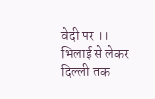वेदी पर ।। भिलाई से लेकर दिल्ली तक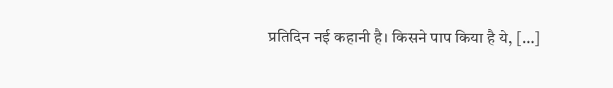प्रतिदिन नई कहानी है। किसने पाप किया है ये, […]